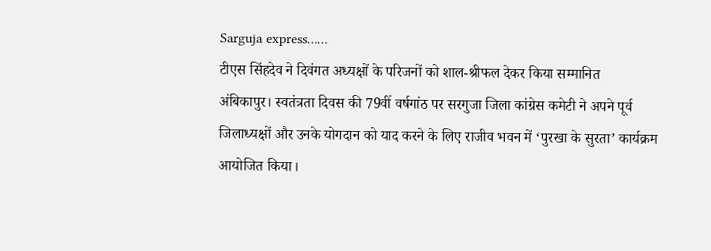Sarguja express……
टीएस सिंहदेव ने दिवंगत अध्यक्षों के परिजनों को शाल-श्रीफल देकर किया सम्मानित
अंबिकापुर। स्वतंत्रता दिवस की 79वीं वर्षगांठ पर सरगुजा जिला कांग्रेस कमेटी ने अपने पूर्व जिलाध्यक्षों और उनके योगदान को याद करने के लिए राजीव भवन में ‘पुरखा के सुरता’ कार्यक्रम आयोजित किया।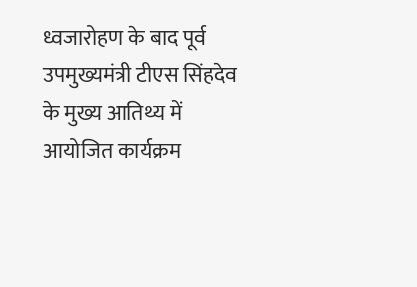ध्वजारोहण के बाद पूर्व उपमुख्यमंत्री टीएस सिंहदेव के मुख्य आतिथ्य में आयोजित कार्यक्रम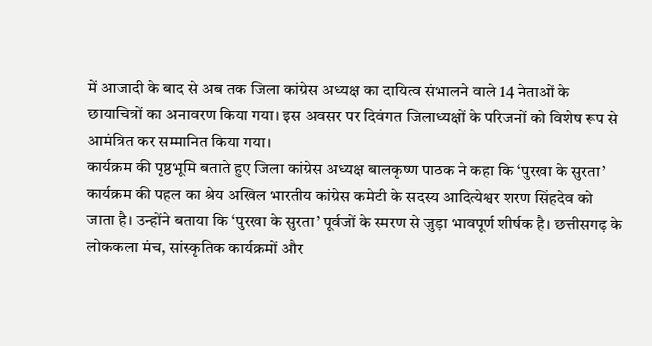में आजादी के बाद से अब तक जिला कांग्रेस अध्यक्ष का दायित्व संभालने वाले 14 नेताओं के छायाचित्रों का अनावरण किया गया। इस अवसर पर दिवंगत जिलाध्यक्षों के परिजनों को विशेष रूप से आमंत्रित कर सम्मानित किया गया।
कार्यक्रम की पृष्ठभूमि बताते हुए जिला कांग्रेस अध्यक्ष बालकृष्ण पाठक ने कहा कि ‘पुरखा के सुरता’ कार्यक्रम की पहल का श्रेय अखिल भारतीय कांग्रेस कमेटी के सदस्य आदित्येश्वर शरण सिंहदेव को जाता है। उन्होंने बताया कि ‘पुरखा के सुरता’ पूर्वजों के स्मरण से जुड़ा भावपूर्ण शीर्षक है। छत्तीसगढ़ के लोककला मंच, सांस्कृतिक कार्यक्रमों और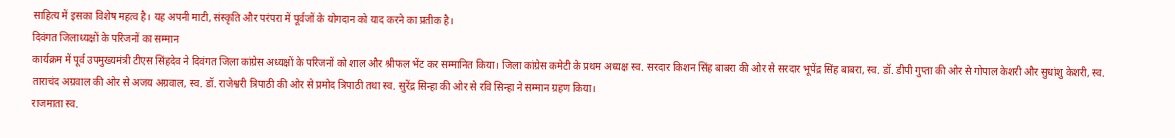साहित्य में इसका विशेष महत्व है। यह अपनी माटी, संस्कृति और परंपरा में पूर्वजों के योगदान को याद करने का प्रतीक है।
दिवंगत जिलाध्यक्षों के परिजनों का सम्मान
कार्यक्रम में पूर्व उपमुख्यमंत्री टीएस सिंहदेव ने दिवंगत जिला कांग्रेस अध्यक्षों के परिजनों को शाल और श्रीफल भेंट कर सम्मानित किया। जिला कांग्रेस कमेटी के प्रथम अध्यक्ष स्व. सरदार किशन सिंह बाबरा की ओर से सरदार भूपेंद्र सिंह बाबरा, स्व. डॉ. डीपी गुप्ता की ओर से गोपाल केशरी और सुधांशु केशरी, स्व. ताराचंद अग्रवाल की ओर से अजय अग्रवाल, स्व. डॉ. राजेश्वरी त्रिपाठी की ओर से प्रमोद त्रिपाठी तथा स्व. सुरेंद्र सिन्हा की ओर से रवि सिन्हा ने सम्मान ग्रहण किया।
राजमाता स्व.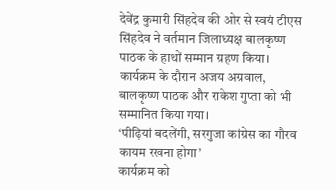देवेंद्र कुमारी सिंहदेव की ओर से स्वयं टीएस सिंहदेव ने वर्तमान जिलाध्यक्ष बालकृष्ण पाठक के हाथों सम्मान ग्रहण किया। कार्यक्रम के दौरान अजय अग्रवाल, बालकृष्ण पाठक और राकेश गुप्ता को भी सम्मानित किया गया।
‘पीढ़ियां बदलेंगी, सरगुजा कांग्रेस का गौरव कायम रखना होगा’
कार्यक्रम को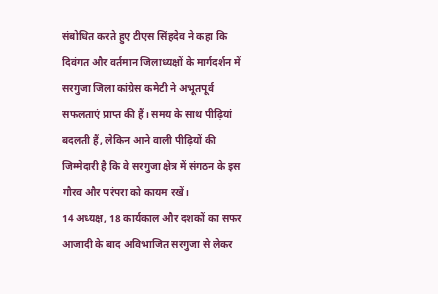संबोधित करते हुए टीएस सिंहदेव ने कहा कि दिवंगत और वर्तमान जिलाध्यक्षों के मार्गदर्शन में सरगुजा जिला कांग्रेस कमेटी ने अभूतपूर्व सफलताएं प्राप्त की हैं। समय के साथ पीढ़ियां बदलती हैं, लेकिन आने वाली पीढ़ियों की जिम्मेदारी है कि वे सरगुजा क्षेत्र में संगठन के इस गौरव और परंपरा को कायम रखें।
14 अध्यक्ष, 18 कार्यकाल और दशकों का सफर
आजादी के बाद अविभाजित सरगुजा से लेकर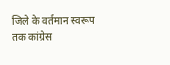जिले के वर्तमान स्वरूप तक कांग्रेस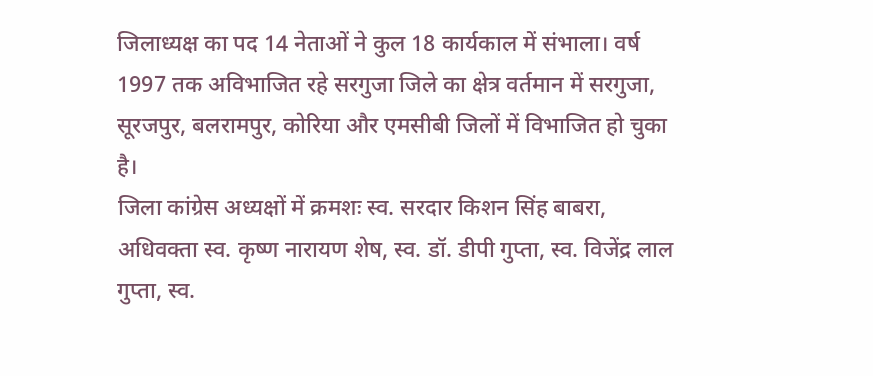जिलाध्यक्ष का पद 14 नेताओं ने कुल 18 कार्यकाल में संभाला। वर्ष 1997 तक अविभाजित रहे सरगुजा जिले का क्षेत्र वर्तमान में सरगुजा, सूरजपुर, बलरामपुर, कोरिया और एमसीबी जिलों में विभाजित हो चुका है।
जिला कांग्रेस अध्यक्षों में क्रमशः स्व. सरदार किशन सिंह बाबरा, अधिवक्ता स्व. कृष्ण नारायण शेष, स्व. डॉ. डीपी गुप्ता, स्व. विजेंद्र लाल गुप्ता, स्व.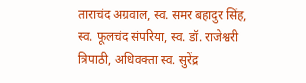ताराचंद अग्रवाल, स्व. समर बहादुर सिंह, स्व. फूलचंद संपरिया, स्व. डॉ. राजेश्वरी त्रिपाठी, अधिवक्ता स्व. सुरेंद्र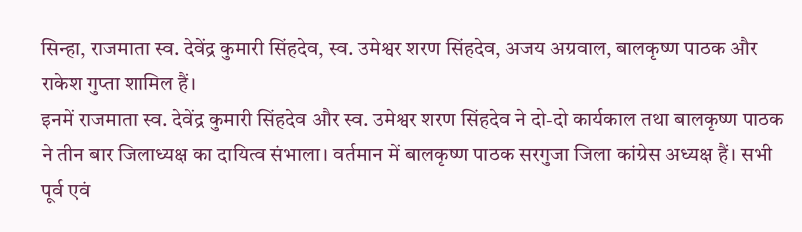सिन्हा, राजमाता स्व. देवेंद्र कुमारी सिंहदेव, स्व. उमेश्वर शरण सिंहदेव, अजय अग्रवाल, बालकृष्ण पाठक और राकेश गुप्ता शामिल हैं।
इनमें राजमाता स्व. देवेंद्र कुमारी सिंहदेव और स्व. उमेश्वर शरण सिंहदेव ने दो-दो कार्यकाल तथा बालकृष्ण पाठक ने तीन बार जिलाध्यक्ष का दायित्व संभाला। वर्तमान में बालकृष्ण पाठक सरगुजा जिला कांग्रेस अध्यक्ष हैं। सभी पूर्व एवं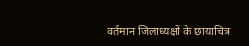वर्तमान जिलाध्यक्षों के छायाचित्र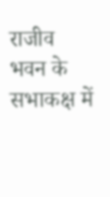राजीव भवन के सभाकक्ष में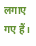लगाए गए हैं।